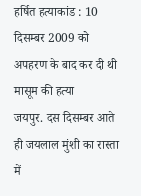हर्षित हत्याकांड : 10 दिसम्बर 2009 को अपहरण के बाद कर दी थी मासूम की हत्या
जयपुर. दस दिसम्बर आते ही जयलाल मुंशी का रास्ता में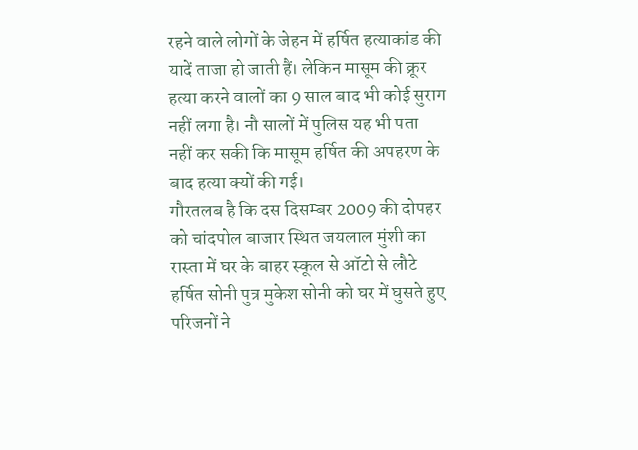रहने वाले लोगों के जेहन में हर्षित हत्याकांड की यादें ताजा हो जाती हैं। लेकिन मासूम की क्रूर हत्या करने वालों का 9 साल बाद भी कोई सुराग नहीं लगा है। नौ सालों में पुलिस यह भी पता नहीं कर सकी कि मासूम हर्षित की अपहरण के बाद हत्या क्यों की गई।
गौरतलब है कि दस दिसम्बर 2009 की दोपहर को चांदपोल बाजार स्थित जयलाल मुंशी का रास्ता में घर के बाहर स्कूल से ऑटो से लौटे हर्षित सोनी पुत्र मुकेश सोनी को घर में घुसते हुए परिजनों ने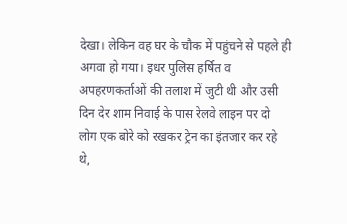देखा। लेकिन वह घर के चौक में पहुंचने से पहले ही अगवा हो गया। इधर पुलिस हर्षित व अपहरणकर्ताओं की तलाश में जुटी थी और उसी दिन देर शाम निवाई के पास रेलवे लाइन पर दो लोग एक बोरे को रखकर ट्रेन का इंतजार कर रहे थे,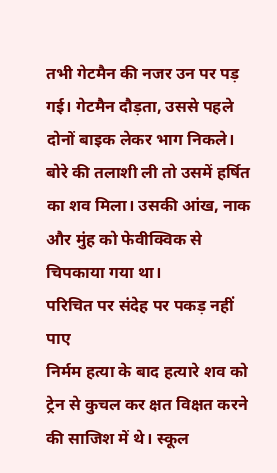तभी गेटमैन की नजर उन पर पड़ गई। गेटमैन दौड़ता, उससे पहले दोनों बाइक लेकर भाग निकले। बोरे की तलाशी ली तो उसमें हर्षित का शव मिला। उसकी आंख, नाक और मुंह को फेवीक्विक से चिपकाया गया था।
परिचित पर संदेह पर पकड़ नहीं पाए
निर्मम हत्या के बाद हत्यारे शव को ट्रेन से कुचल कर क्षत विक्षत करने की साजिश में थे। स्कूल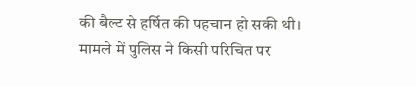की बैल्ट से हर्षित की पहचान हो सकी थी। मामले में पुलिस ने किसी परिचित पर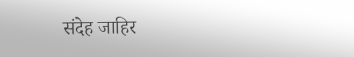संदेह जाहिर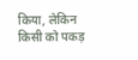किया, लेकिन किसी को पकड़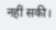नहीं सकी।